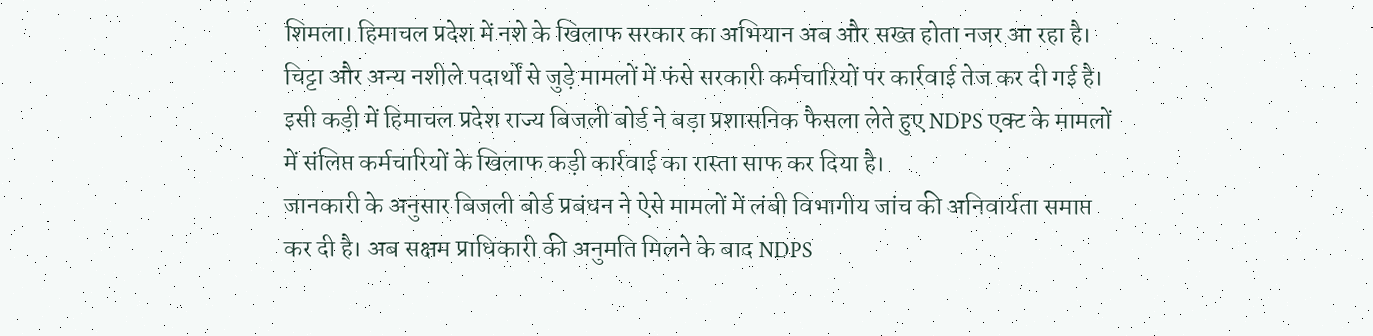शिमला। हिमाचल प्रदेश में नशे के खिलाफ सरकार का अभियान अब और सख्त होता नजर आ रहा है। चिट्टा और अन्य नशीले पदार्थों से जुड़े मामलों में फंसे सरकारी कर्मचारियों पर कार्रवाई तेज कर दी गई है। इसी कड़ी में हिमाचल प्रदेश राज्य बिजली बोर्ड ने बड़ा प्रशासनिक फैसला लेते हुए NDPS एक्ट के मामलों में संलिप्त कर्मचारियों के खिलाफ कड़ी कार्रवाई का रास्ता साफ कर दिया है।
जानकारी के अनुसार बिजली बोर्ड प्रबंधन ने ऐसे मामलों में लंबी विभागीय जांच की अनिवार्यता समाप्त कर दी है। अब सक्षम प्राधिकारी की अनुमति मिलने के बाद NDPS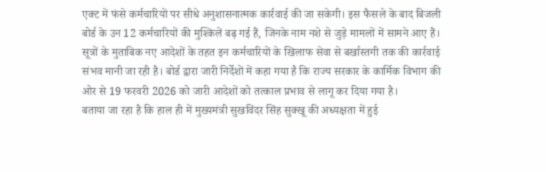एक्ट में फंसे कर्मचारियों पर सीधे अनुशासनात्मक कार्रवाई की जा सकेगी। इस फैसले के बाद बिजली बोर्ड के उन 12 कर्मचारियों की मुश्किलें बढ़ गई हैं, जिनके नाम नशे से जुड़े मामलों में सामने आए हैं।
सूत्रों के मुताबिक नए आदेशों के तहत इन कर्मचारियों के खिलाफ सेवा से बर्खास्तगी तक की कार्रवाई संभव मानी जा रही है। बोर्ड द्वारा जारी निर्देशों में कहा गया है कि राज्य सरकार के कार्मिक विभाग की ओर से 19 फरवरी 2026 को जारी आदेशों को तत्काल प्रभाव से लागू कर दिया गया है।
बताया जा रहा है कि हाल ही में मुख्यमंत्री सुखविंदर सिंह सुक्खू की अध्यक्षता में हुई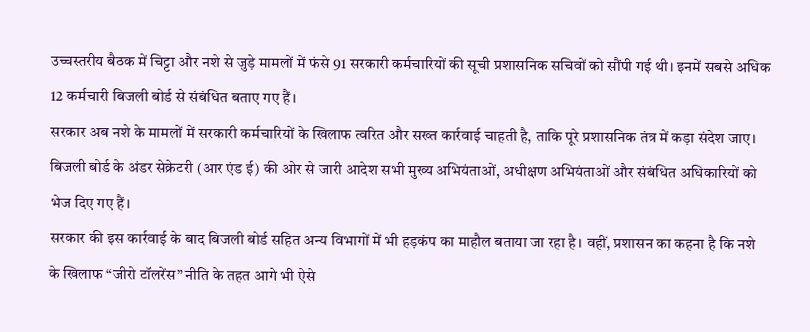उच्चस्तरीय बैठक में चिट्टा और नशे से जुड़े मामलों में फंसे 91 सरकारी कर्मचारियों की सूची प्रशासनिक सचिवों को सौंपी गई थी। इनमें सबसे अधिक 12 कर्मचारी बिजली बोर्ड से संबंधित बताए गए हैं।
सरकार अब नशे के मामलों में सरकारी कर्मचारियों के खिलाफ त्वरित और सख्त कार्रवाई चाहती है, ताकि पूरे प्रशासनिक तंत्र में कड़ा संदेश जाए। बिजली बोर्ड के अंडर सेक्रेटरी (आर एंड ई) की ओर से जारी आदेश सभी मुख्य अभियंताओं, अधीक्षण अभियंताओं और संबंधित अधिकारियों को भेज दिए गए हैं।
सरकार की इस कार्रवाई के बाद बिजली बोर्ड सहित अन्य विभागों में भी हड़कंप का माहौल बताया जा रहा है। वहीं, प्रशासन का कहना है कि नशे के खिलाफ “जीरो टॉलरेंस” नीति के तहत आगे भी ऐसे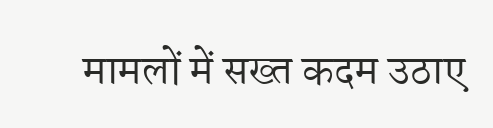मामलों में सख्त कदम उठाए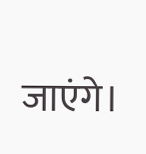जाएंगे।